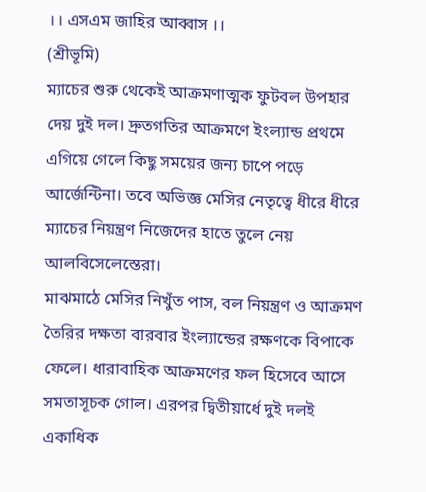।। এসএম জাহির আব্বাস ।।
(শ্রীভূমি)
ম্যাচের শুরু থেকেই আক্রমণাত্মক ফুটবল উপহার দেয় দুই দল। দ্রুতগতির আক্রমণে ইংল্যান্ড প্রথমে এগিয়ে গেলে কিছু সময়ের জন্য চাপে পড়ে আর্জেন্টিনা। তবে অভিজ্ঞ মেসির নেতৃত্বে ধীরে ধীরে ম্যাচের নিয়ন্ত্রণ নিজেদের হাতে তুলে নেয় আলবিসেলেস্তেরা।
মাঝমাঠে মেসির নিখুঁত পাস, বল নিয়ন্ত্রণ ও আক্রমণ তৈরির দক্ষতা বারবার ইংল্যান্ডের রক্ষণকে বিপাকে ফেলে। ধারাবাহিক আক্রমণের ফল হিসেবে আসে সমতাসূচক গোল। এরপর দ্বিতীয়ার্ধে দুই দলই একাধিক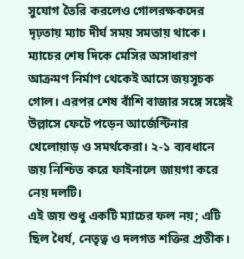সুযোগ তৈরি করলেও গোলরক্ষকদের দৃঢ়তায় ম্যাচ দীর্ঘ সময় সমতায় থাকে। ম্যাচের শেষ দিকে মেসির অসাধারণ আক্রমণ নির্মাণ থেকেই আসে জয়সূচক গোল। এরপর শেষ বাঁশি বাজার সঙ্গে সঙ্গেই উল্লাসে ফেটে পড়েন আর্জেন্টিনার খেলোয়াড় ও সমর্থকেরা। ২-১ ব্যবধানে জয় নিশ্চিত করে ফাইনালে জায়গা করে নেয় দলটি।
এই জয় শুধু একটি ম্যাচের ফল নয়; এটি ছিল ধৈর্য, নেতৃত্ব ও দলগত শক্তির প্রতীক।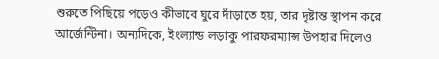শুরুতে পিছিয়ে পড়েও কীভাবে ঘুরে দাঁড়াতে হয়, তার দৃষ্টান্ত স্থাপন করে আর্জেন্টিনা। অন্যদিকে, ইংল্যান্ড লড়াকু পারফরম্যান্স উপহার দিলেও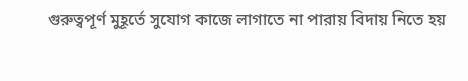গুরুত্বপূর্ণ মুহূর্তে সুযোগ কাজে লাগাতে না পারায় বিদায় নিতে হয়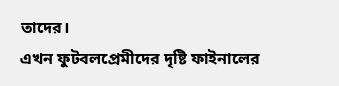তাদের।
এখন ফুটবলপ্রেমীদের দৃষ্টি ফাইনালের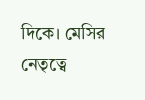দিকে। মেসির নেতৃত্বে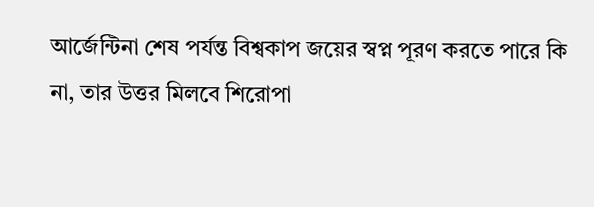আর্জেন্টিনা শেষ পর্যন্ত বিশ্বকাপ জয়ের স্বপ্ন পূরণ করতে পারে কি না, তার উত্তর মিলবে শিরোপা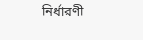নির্ধারণী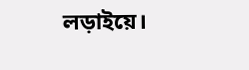লড়াইয়ে।